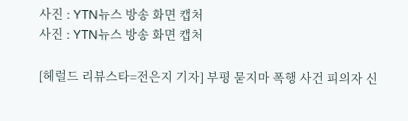사진 : YTN뉴스 방송 화면 캡처
사진 : YTN뉴스 방송 화면 캡처

[헤럴드 리뷰스타=전은지 기자] 부평 묻지마 폭행 사건 피의자 신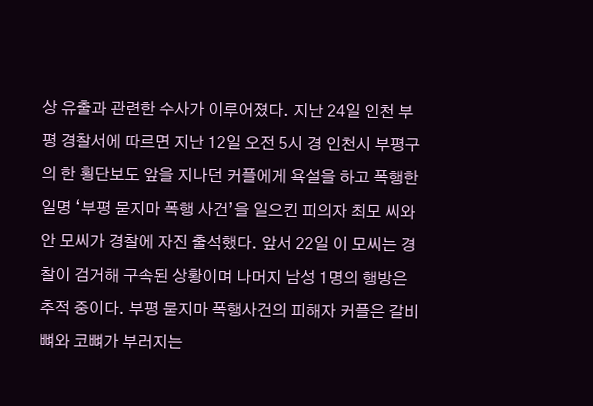상 유출과 관련한 수사가 이루어졌다. 지난 24일 인천 부평 경찰서에 따르면 지난 12일 오전 5시 경 인천시 부평구의 한 횡단보도 앞을 지나던 커플에게 욕설을 하고 폭행한 일명 ‘부평 묻지마 폭행 사건’을 일으킨 피의자 최모 씨와 안 모씨가 경찰에 자진 출석했다. 앞서 22일 이 모씨는 경찰이 검거해 구속된 상황이며 나머지 남성 1명의 행방은 추적 중이다. 부평 묻지마 폭행사건의 피해자 커플은 갈비뼈와 코뼈가 부러지는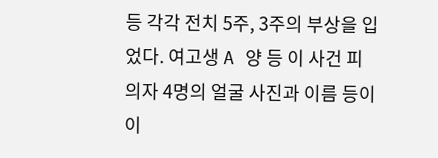등 각각 전치 5주, 3주의 부상을 입었다. 여고생 A 양 등 이 사건 피의자 4명의 얼굴 사진과 이름 등이 이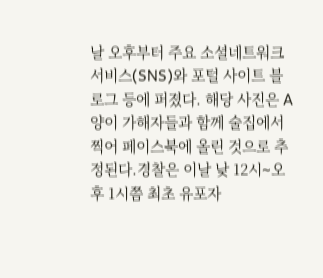날 오후부터 주요 소셜네트워크서비스(SNS)와 포털 사이트 블로그 등에 퍼졌다. 해당 사진은 A양이 가해자들과 함께 술집에서 찍어 페이스북에 올린 것으로 추정된다.경찰은 이날 낮 12시∼오후 1시쯤 최초 유포자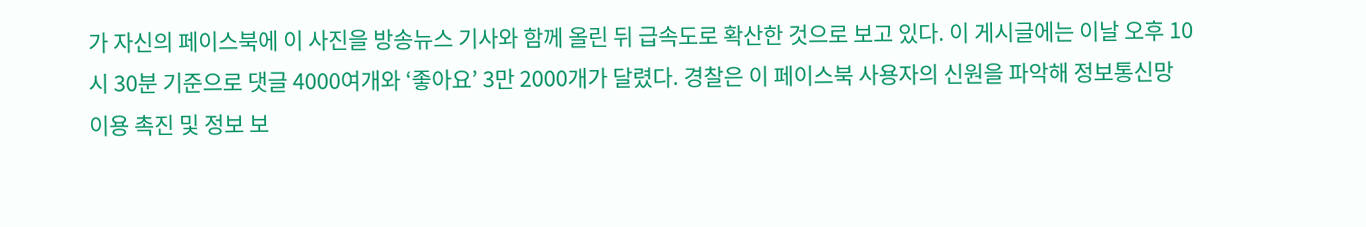가 자신의 페이스북에 이 사진을 방송뉴스 기사와 함께 올린 뒤 급속도로 확산한 것으로 보고 있다. 이 게시글에는 이날 오후 10시 30분 기준으로 댓글 4000여개와 ‘좋아요’ 3만 2000개가 달렸다. 경찰은 이 페이스북 사용자의 신원을 파악해 정보통신망 이용 촉진 및 정보 보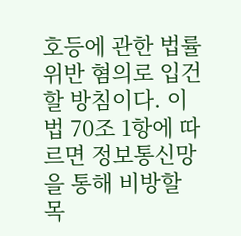호등에 관한 법률 위반 혐의로 입건할 방침이다. 이 법 70조 1항에 따르면 정보통신망을 통해 비방할 목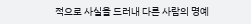적으로 사실을 드러내 다른 사람의 명예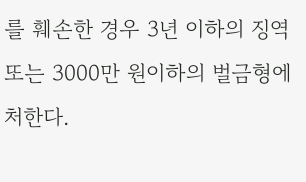를 훼손한 경우 3년 이하의 징역 또는 3000만 원이하의 벌금형에 처한다.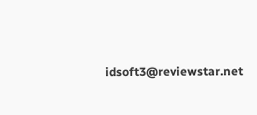idsoft3@reviewstar.net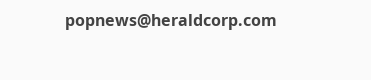popnews@heraldcorp.com